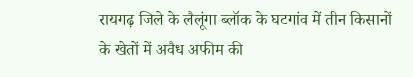रायगढ़ जिले के लैलूंगा ब्लॉक के घटगांव में तीन किसानों के खेतों में अवैध अफीम की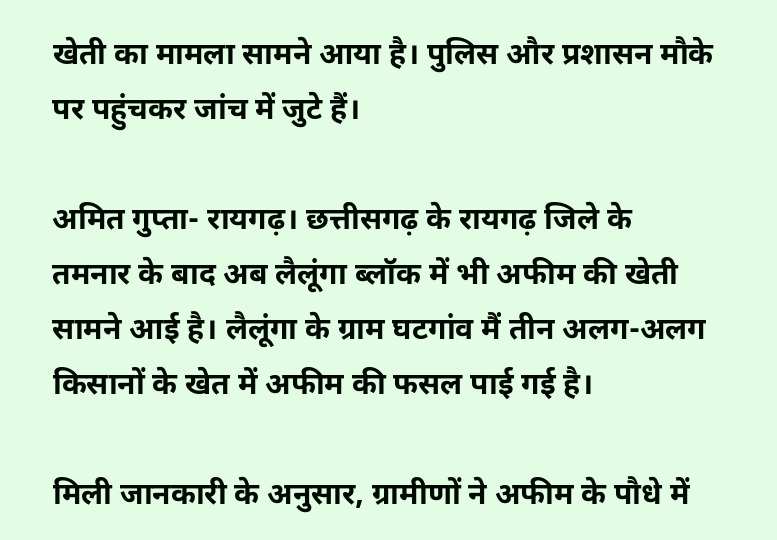खेती का मामला सामने आया है। पुलिस और प्रशासन मौके पर पहुंचकर जांच में जुटे हैं।

अमित गुप्ता- रायगढ़। छत्तीसगढ़ के रायगढ़ जिले के तमनार के बाद अब लैलूंगा ब्लॉक में भी अफीम की खेती सामने आई है। लैलूंगा के ग्राम घटगांव मैं तीन अलग-अलग किसानों के खेत में अफीम की फसल पाई गई है।

मिली जानकारी के अनुसार, ग्रामीणों ने अफीम के पौधे में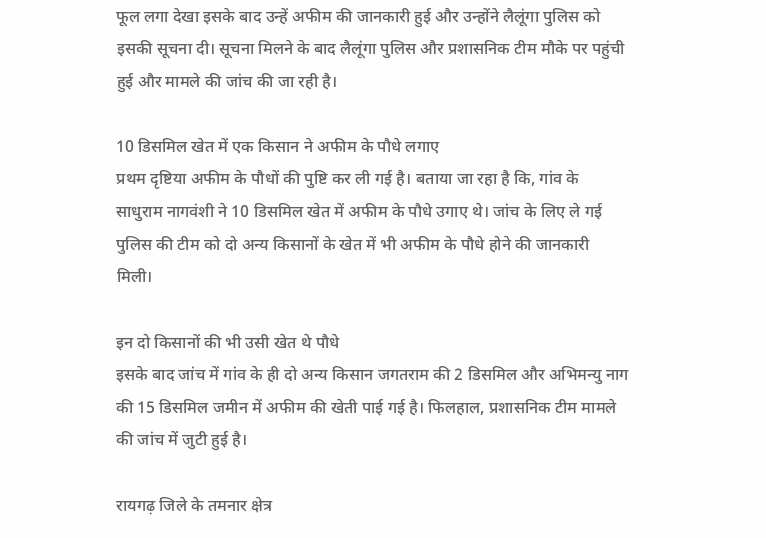फूल लगा देखा इसके बाद उन्हें अफीम की जानकारी हुई और उन्होंने लैलूंगा पुलिस को इसकी सूचना दी। सूचना मिलने के बाद लैलूंगा पुलिस और प्रशासनिक टीम मौके पर पहुंची हुई और मामले की जांच की जा रही है।

10 डिसमिल खेत में एक किसान ने अफीम के पौधे लगाए
प्रथम दृष्टिया अफीम के पौधों की पुष्टि कर ली गई है। बताया जा रहा है कि, गांव के साधुराम नागवंशी ने 10 डिसमिल खेत में अफीम के पौधे उगाए थे। जांच के लिए ले गई पुलिस की टीम को दो अन्य किसानों के खेत में भी अफीम के पौधे होने की जानकारी मिली।

इन दो किसानों की भी उसी खेत थे पौधे
इसके बाद जांच में गांव के ही दो अन्य किसान जगतराम की 2 डिसमिल और अभिमन्यु नाग की 15 डिसमिल जमीन में अफीम की खेती पाई गई है। फिलहाल, प्रशासनिक टीम मामले की जांच में जुटी हुई है।

रायगढ़ जिले के तमनार क्षेत्र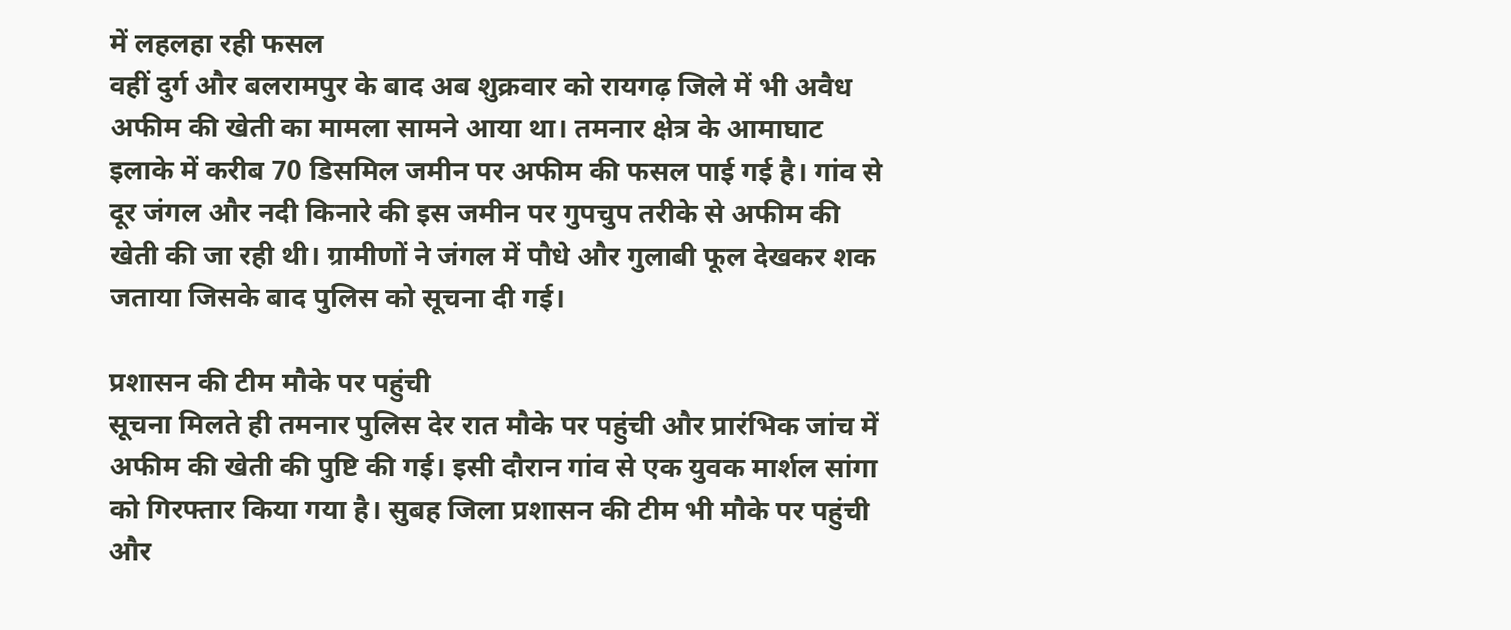में लहलहा रही फसल
वहीं दुर्ग और बलरामपुर के बाद अब शुक्रवार को रायगढ़ जिले में भी अवैध अफीम की खेती का मामला सामने आया था। तमनार क्षेत्र के आमाघाट इलाके में करीब 70 डिसमिल जमीन पर अफीम की फसल पाई गई है। गांव से दूर जंगल और नदी किनारे की इस जमीन पर गुपचुप तरीके से अफीम की खेती की जा रही थी। ग्रामीणों ने जंगल में पौधे और गुलाबी फूल देखकर शक जताया जिसके बाद पुलिस को सूचना दी गई।

प्रशासन की टीम मौके पर पहुंची
सूचना मिलते ही तमनार पुलिस देर रात मौके पर पहुंची और प्रारंभिक जांच में अफीम की खेती की पुष्टि की गई। इसी दौरान गांव से एक युवक मार्शल सांगा को गिरफ्तार किया गया है। सुबह जिला प्रशासन की टीम भी मौके पर पहुंची और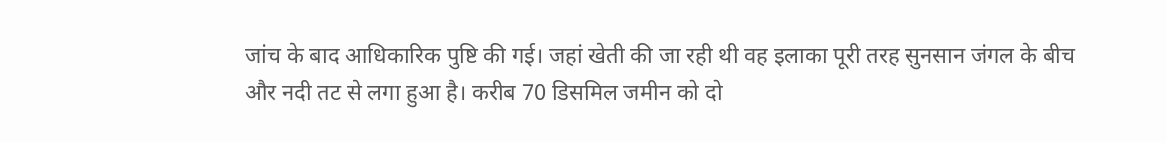जांच के बाद आधिकारिक पुष्टि की गई। जहां खेती की जा रही थी वह इलाका पूरी तरह सुनसान जंगल के बीच और नदी तट से लगा हुआ है। करीब 70 डिसमिल जमीन को दो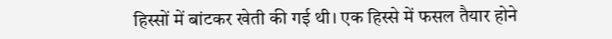हिस्सों में बांटकर खेती की गई थी। एक हिस्से में फसल तैयार होने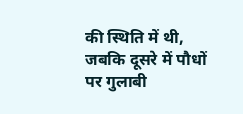की स्थिति में थी, जबकि दूसरे में पौधों पर गुलाबी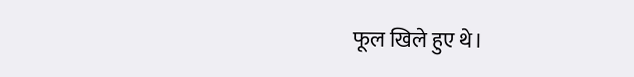फूल खिले हुए थे।